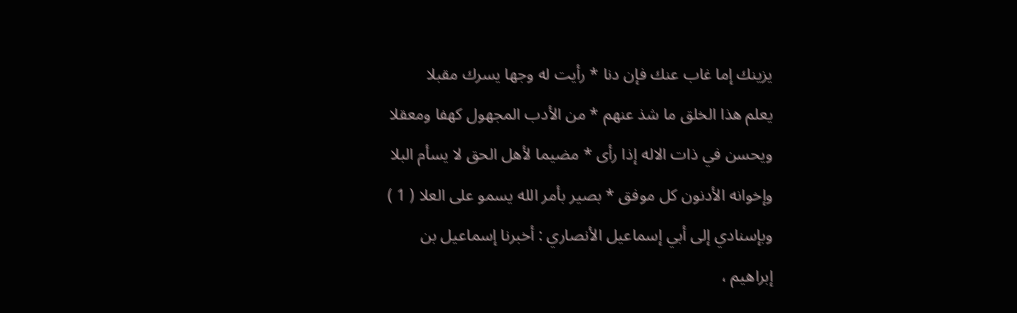يزينك إما غاب عنك فإن دنا * رأيت له وجها يسرك مقبلا
يعلم هذا الخلق ما شذ عنهم * من الأدب المجهول كهفا ومعقلا
ويحسن في ذات الاله إذا رأى * مضيما لأهل الحق لا يسأم البلا
وإخوانه الأدنون كل موفق * بصير بأمر الله يسمو على العلا ( 1 )
وبإسنادي إلى أبي إسماعيل الأنصاري : أخبرنا إسماعيل بن
إبراهيم ،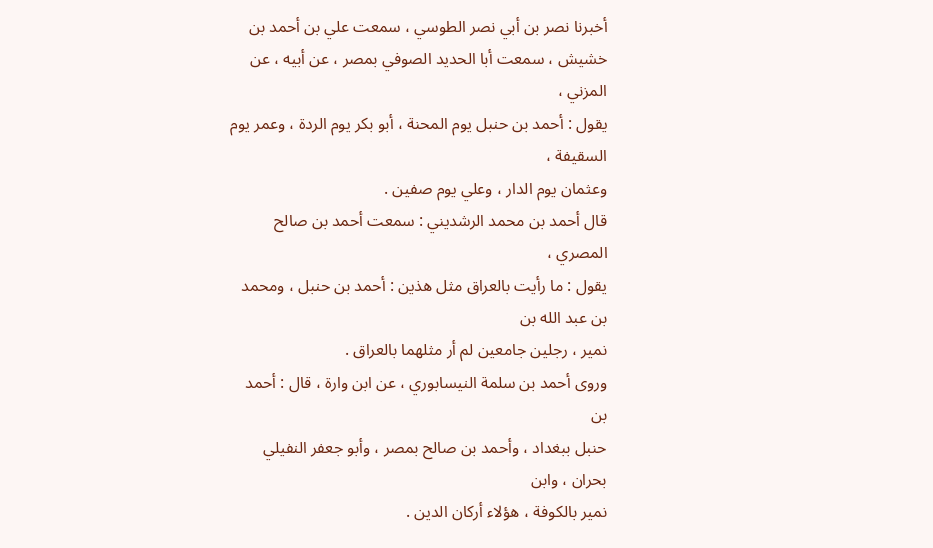أخبرنا نصر بن أبي نصر الطوسي ، سمعت علي بن أحمد بن
خشيش ، سمعت أبا الحديد الصوفي بمصر ، عن أبيه ، عن المزني ،
يقول : أحمد بن حنبل يوم المحنة ، أبو بكر يوم الردة ، وعمر يوم السقيفة ،
وعثمان يوم الدار ، وعلي يوم صفين .
قال أحمد بن محمد الرشديني : سمعت أحمد بن صالح المصري ،
يقول : ما رأيت بالعراق مثل هذين : أحمد بن حنبل ، ومحمد بن عبد الله بن
نمير ، رجلين جامعين لم أر مثلهما بالعراق .
وروى أحمد بن سلمة النيسابوري ، عن ابن وارة ، قال : أحمد بن
حنبل ببغداد ، وأحمد بن صالح بمصر ، وأبو جعفر النفيلي بحران ، وابن
نمير بالكوفة ، هؤلاء أركان الدين .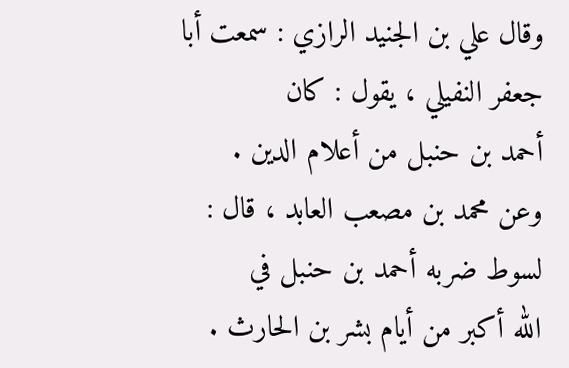وقال علي بن الجنيد الرازي : سمعت أبا جعفر النفيلي ، يقول : كان
أحمد بن حنبل من أعلام الدين .
وعن محمد بن مصعب العابد ، قال : لسوط ضربه أحمد بن حنبل في
الله أكبر من أيام بشر بن الحارث .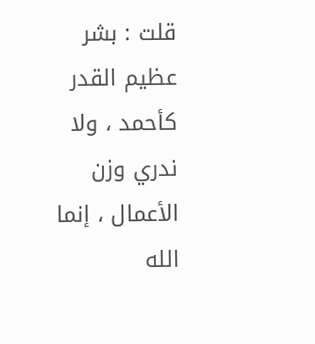قلت : بشر عظيم القدر كأحمد ، ولا ندري وزن الأعمال ، إنما الله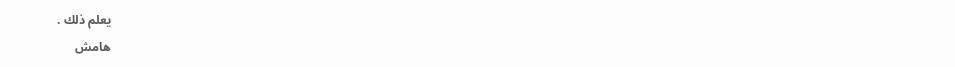يعلم ذلك .
هامش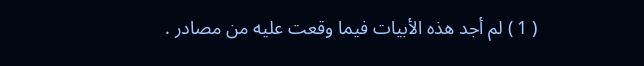( 1 ) لم أجد هذه الأبيات فيما وقعت عليه من مصادر .